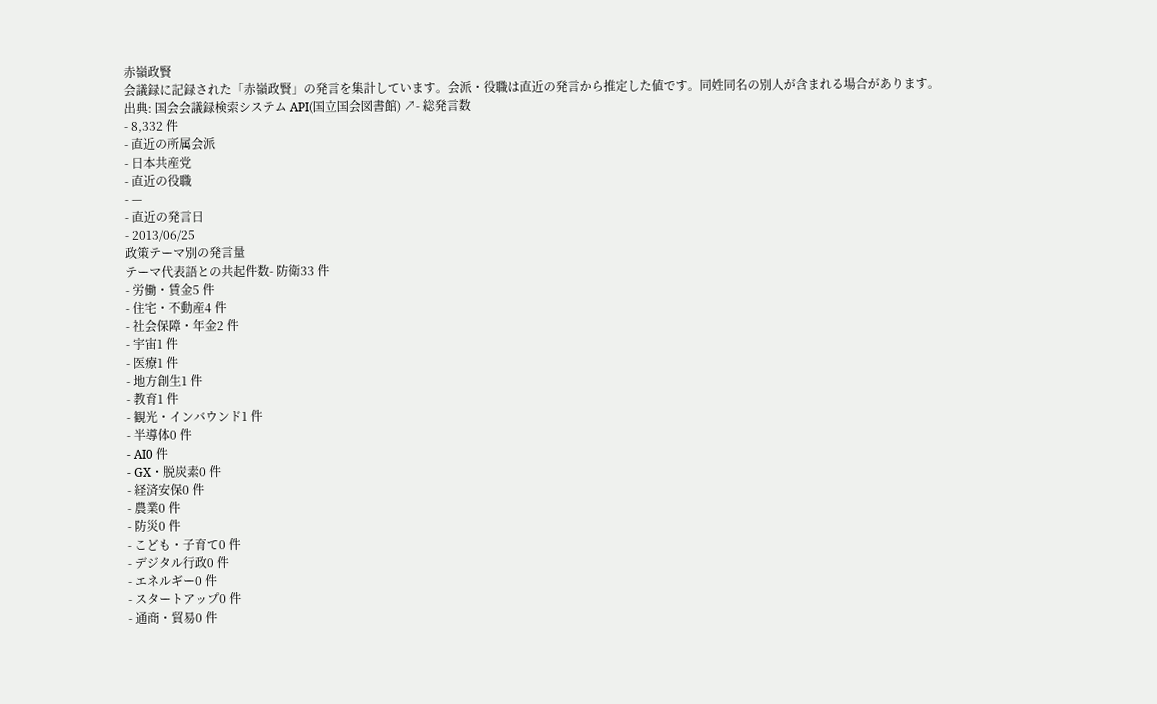赤嶺政賢
会議録に記録された「赤嶺政賢」の発言を集計しています。会派・役職は直近の発言から推定した値です。同姓同名の別人が含まれる場合があります。
出典: 国会会議録検索システム API(国立国会図書館) ↗- 総発言数
- 8,332 件
- 直近の所属会派
- 日本共産党
- 直近の役職
- —
- 直近の発言日
- 2013/06/25
政策テーマ別の発言量
テーマ代表語との共起件数- 防衛33 件
- 労働・賃金5 件
- 住宅・不動産4 件
- 社会保障・年金2 件
- 宇宙1 件
- 医療1 件
- 地方創生1 件
- 教育1 件
- 観光・インバウンド1 件
- 半導体0 件
- AI0 件
- GX・脱炭素0 件
- 経済安保0 件
- 農業0 件
- 防災0 件
- こども・子育て0 件
- デジタル行政0 件
- エネルギー0 件
- スタートアップ0 件
- 通商・貿易0 件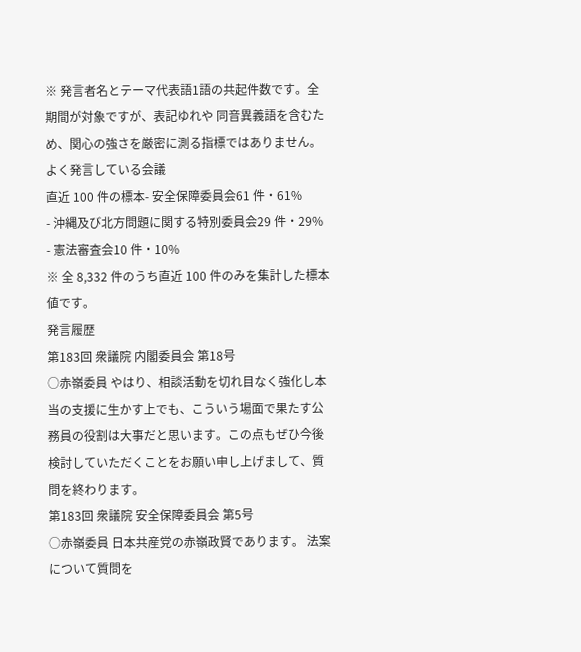※ 発言者名とテーマ代表語1語の共起件数です。全期間が対象ですが、表記ゆれや 同音異義語を含むため、関心の強さを厳密に測る指標ではありません。
よく発言している会議
直近 100 件の標本- 安全保障委員会61 件・61%
- 沖縄及び北方問題に関する特別委員会29 件・29%
- 憲法審査会10 件・10%
※ 全 8,332 件のうち直近 100 件のみを集計した標本値です。
発言履歴
第183回 衆議院 内閣委員会 第18号
○赤嶺委員 やはり、相談活動を切れ目なく強化し本当の支援に生かす上でも、こういう場面で果たす公務員の役割は大事だと思います。この点もぜひ今後検討していただくことをお願い申し上げまして、質問を終わります。
第183回 衆議院 安全保障委員会 第5号
○赤嶺委員 日本共産党の赤嶺政賢であります。 法案について質問を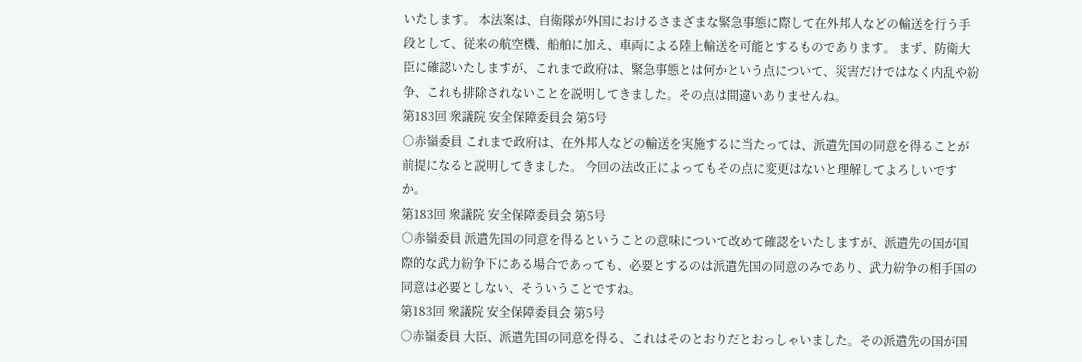いたします。 本法案は、自衛隊が外国におけるさまざまな緊急事態に際して在外邦人などの輸送を行う手段として、従来の航空機、船舶に加え、車両による陸上輸送を可能とするものであります。 まず、防衛大臣に確認いたしますが、これまで政府は、緊急事態とは何かという点について、災害だけではなく内乱や紛争、これも排除されないことを説明してきました。その点は間違いありませんね。
第183回 衆議院 安全保障委員会 第5号
○赤嶺委員 これまで政府は、在外邦人などの輸送を実施するに当たっては、派遣先国の同意を得ることが前提になると説明してきました。 今回の法改正によってもその点に変更はないと理解してよろしいですか。
第183回 衆議院 安全保障委員会 第5号
○赤嶺委員 派遣先国の同意を得るということの意味について改めて確認をいたしますが、派遣先の国が国際的な武力紛争下にある場合であっても、必要とするのは派遣先国の同意のみであり、武力紛争の相手国の同意は必要としない、そういうことですね。
第183回 衆議院 安全保障委員会 第5号
○赤嶺委員 大臣、派遣先国の同意を得る、これはそのとおりだとおっしゃいました。その派遣先の国が国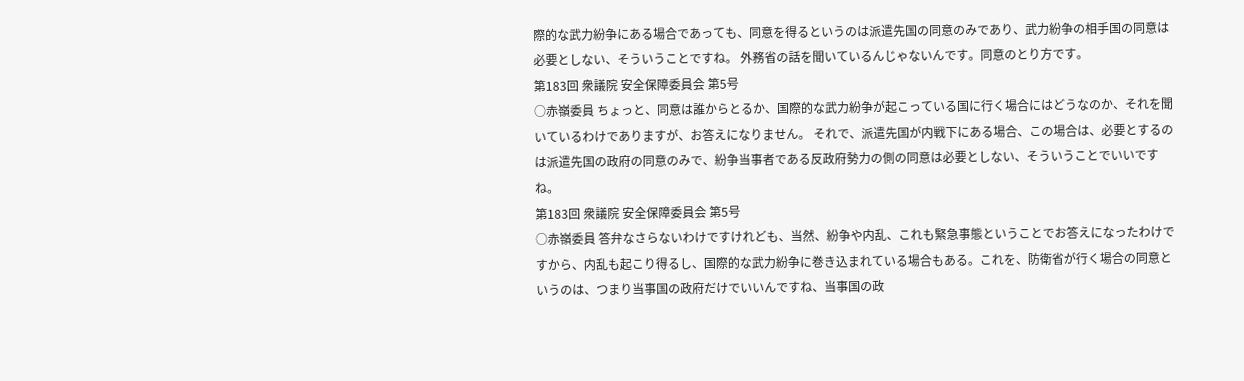際的な武力紛争にある場合であっても、同意を得るというのは派遣先国の同意のみであり、武力紛争の相手国の同意は必要としない、そういうことですね。 外務省の話を聞いているんじゃないんです。同意のとり方です。
第183回 衆議院 安全保障委員会 第5号
○赤嶺委員 ちょっと、同意は誰からとるか、国際的な武力紛争が起こっている国に行く場合にはどうなのか、それを聞いているわけでありますが、お答えになりません。 それで、派遣先国が内戦下にある場合、この場合は、必要とするのは派遣先国の政府の同意のみで、紛争当事者である反政府勢力の側の同意は必要としない、そういうことでいいですね。
第183回 衆議院 安全保障委員会 第5号
○赤嶺委員 答弁なさらないわけですけれども、当然、紛争や内乱、これも緊急事態ということでお答えになったわけですから、内乱も起こり得るし、国際的な武力紛争に巻き込まれている場合もある。これを、防衛省が行く場合の同意というのは、つまり当事国の政府だけでいいんですね、当事国の政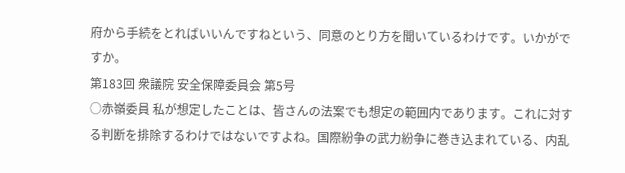府から手続をとればいいんですねという、同意のとり方を聞いているわけです。いかがですか。
第183回 衆議院 安全保障委員会 第5号
○赤嶺委員 私が想定したことは、皆さんの法案でも想定の範囲内であります。これに対する判断を排除するわけではないですよね。国際紛争の武力紛争に巻き込まれている、内乱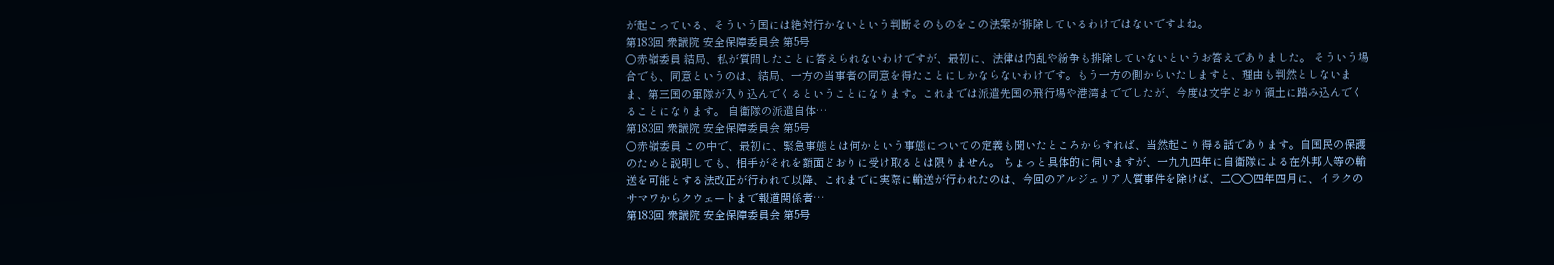が起こっている、そういう国には絶対行かないという判断そのものをこの法案が排除しているわけではないですよね。
第183回 衆議院 安全保障委員会 第5号
○赤嶺委員 結局、私が質問したことに答えられないわけですが、最初に、法律は内乱や紛争も排除していないというお答えでありました。 そういう場合でも、同意というのは、結局、一方の当事者の同意を得たことにしかならないわけです。もう一方の側からいたしますと、理由も判然としないまま、第三国の軍隊が入り込んでくるということになります。これまでは派遣先国の飛行場や港湾まででしたが、今度は文字どおり領土に踏み込んでくることになります。 自衛隊の派遣自体…
第183回 衆議院 安全保障委員会 第5号
○赤嶺委員 この中で、最初に、緊急事態とは何かという事態についての定義も聞いたところからすれば、当然起こり得る話であります。自国民の保護のためと説明しても、相手がそれを額面どおりに受け取るとは限りません。 ちょっと具体的に伺いますが、一九九四年に自衛隊による在外邦人等の輸送を可能とする法改正が行われて以降、これまでに実際に輸送が行われたのは、今回のアルジェリア人質事件を除けば、二〇〇四年四月に、イラクのサマワからクウェートまで報道関係者…
第183回 衆議院 安全保障委員会 第5号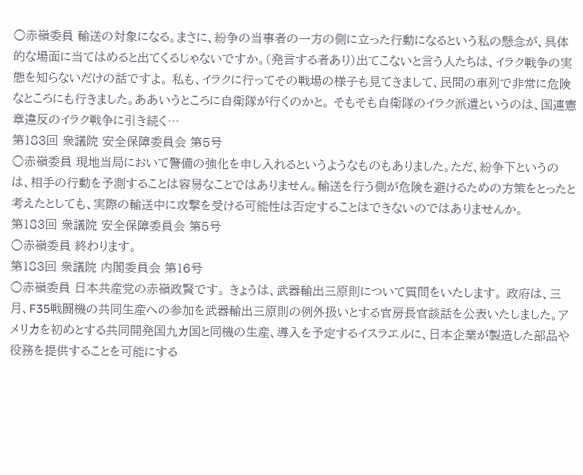○赤嶺委員 輸送の対象になる。まさに、紛争の当事者の一方の側に立った行動になるという私の懸念が、具体的な場面に当てはめると出てくるじゃないですか。(発言する者あり)出てこないと言う人たちは、イラク戦争の実態を知らないだけの話ですよ。 私も、イラクに行ってその戦場の様子も見てきまして、民間の車列で非常に危険なところにも行きました。ああいうところに自衛隊が行くのかと。 そもそも自衛隊のイラク派遣というのは、国連憲章違反のイラク戦争に引き続く…
第183回 衆議院 安全保障委員会 第5号
○赤嶺委員 現地当局において警備の強化を申し入れるというようなものもありました。ただ、紛争下というのは、相手の行動を予測することは容易なことではありません。輸送を行う側が危険を避けるための方策をとったと考えたとしても、実際の輸送中に攻撃を受ける可能性は否定することはできないのではありませんか。
第183回 衆議院 安全保障委員会 第5号
○赤嶺委員 終わります。
第183回 衆議院 内閣委員会 第16号
○赤嶺委員 日本共産党の赤嶺政賢です。 きょうは、武器輸出三原則について質問をいたします。 政府は、三月、F35戦闘機の共同生産への参加を武器輸出三原則の例外扱いとする官房長官談話を公表いたしました。アメリカを初めとする共同開発国九カ国と同機の生産、導入を予定するイスラエルに、日本企業が製造した部品や役務を提供することを可能にする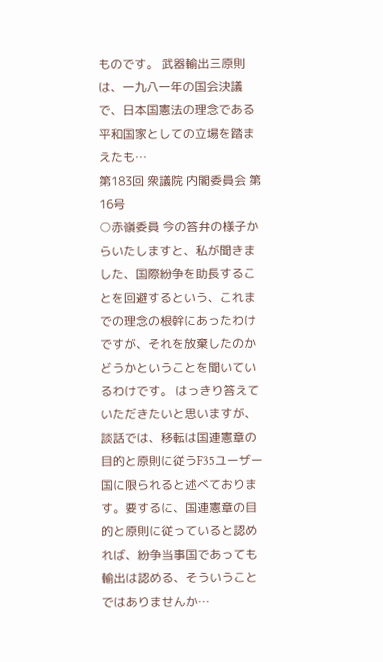ものです。 武器輸出三原則は、一九八一年の国会決議で、日本国憲法の理念である平和国家としての立場を踏まえたも…
第183回 衆議院 内閣委員会 第16号
○赤嶺委員 今の答弁の様子からいたしますと、私が聞きました、国際紛争を助長することを回避するという、これまでの理念の根幹にあったわけですが、それを放棄したのかどうかということを聞いているわけです。 はっきり答えていただきたいと思いますが、談話では、移転は国連憲章の目的と原則に従うF35ユーザー国に限られると述べております。要するに、国連憲章の目的と原則に従っていると認めれば、紛争当事国であっても輸出は認める、そういうことではありませんか…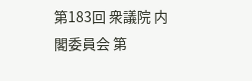第183回 衆議院 内閣委員会 第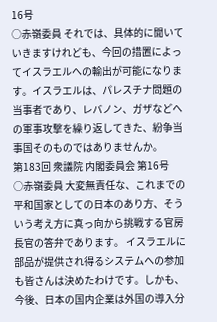16号
○赤嶺委員 それでは、具体的に聞いていきますけれども、今回の措置によってイスラエルへの輸出が可能になります。イスラエルは、パレスチナ問題の当事者であり、レバノン、ガザなどへの軍事攻撃を繰り返してきた、紛争当事国そのものではありませんか。
第183回 衆議院 内閣委員会 第16号
○赤嶺委員 大変無責任な、これまでの平和国家としての日本のあり方、そういう考え方に真っ向から挑戦する官房長官の答弁であります。 イスラエルに部品が提供され得るシステムへの参加も皆さんは決めたわけです。しかも、今後、日本の国内企業は外国の導入分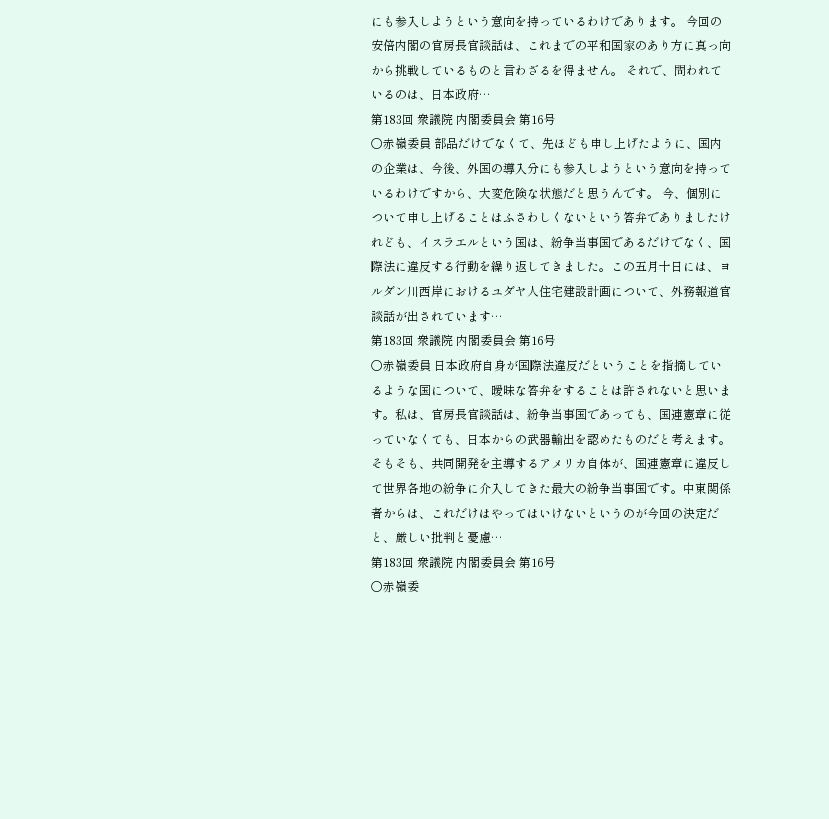にも参入しようという意向を持っているわけであります。 今回の安倍内閣の官房長官談話は、これまでの平和国家のあり方に真っ向から挑戦しているものと言わざるを得ません。 それで、問われているのは、日本政府…
第183回 衆議院 内閣委員会 第16号
○赤嶺委員 部品だけでなくて、先ほども申し上げたように、国内の企業は、今後、外国の導入分にも参入しようという意向を持っているわけですから、大変危険な状態だと思うんです。 今、個別について申し上げることはふさわしくないという答弁でありましたけれども、イスラエルという国は、紛争当事国であるだけでなく、国際法に違反する行動を繰り返してきました。この五月十日には、ヨルダン川西岸におけるユダヤ人住宅建設計画について、外務報道官談話が出されています…
第183回 衆議院 内閣委員会 第16号
○赤嶺委員 日本政府自身が国際法違反だということを指摘しているような国について、曖昧な答弁をすることは許されないと思います。私は、官房長官談話は、紛争当事国であっても、国連憲章に従っていなくても、日本からの武器輸出を認めたものだと考えます。 そもそも、共同開発を主導するアメリカ自体が、国連憲章に違反して世界各地の紛争に介入してきた最大の紛争当事国です。中東関係者からは、これだけはやってはいけないというのが今回の決定だと、厳しい批判と憂慮…
第183回 衆議院 内閣委員会 第16号
○赤嶺委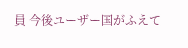員 今後ユーザー国がふえて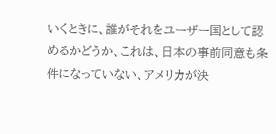いくときに、誰がそれをユーザー国として認めるかどうか、これは、日本の事前同意も条件になっていない、アメリカが決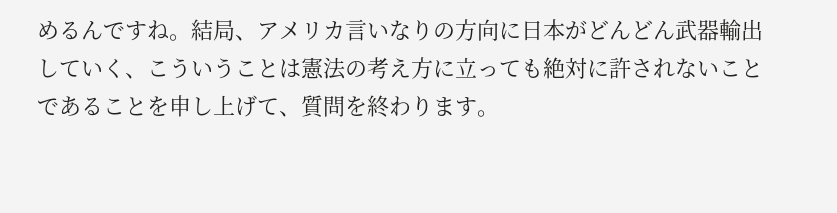めるんですね。結局、アメリカ言いなりの方向に日本がどんどん武器輸出していく、こういうことは憲法の考え方に立っても絶対に許されないことであることを申し上げて、質問を終わります。